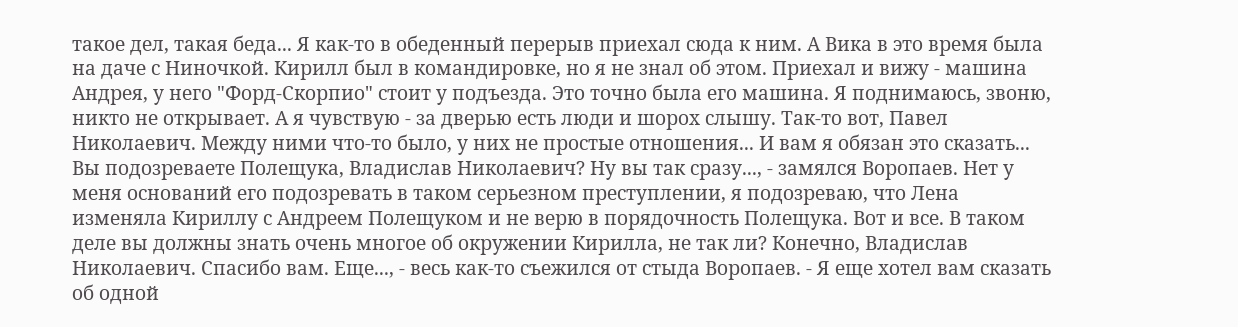такое дел, такая беда... Я как-то в обеденный перерыв приехал сюда к ним. А Вика в это время была на даче с Ниночкой. Кирилл был в командировке, но я не знал об этом. Приехал и вижу - машина Андрея, у него "Форд-Скорпио" стоит у подъезда. Это точно была его машина. Я поднимаюсь, звоню, никто не открывает. А я чувствую - за дверью есть люди и шорох слышу. Так-то вот, Павел Николаевич. Между ними что-то было, у них не простые отношения... И вам я обязан это сказать... Вы подозреваете Полещука, Владислав Николаевич? Ну вы так сразу..., - замялся Воропаев. Нет у меня оснований его подозревать в таком серьезном преступлении, я подозреваю, что Лена изменяла Кириллу с Андреем Полещуком и не верю в порядочность Полещука. Вот и все. В таком деле вы должны знать очень многое об окружении Кирилла, не так ли? Конечно, Владислав Николаевич. Спасибо вам. Еще..., - весь как-то съежился от стыда Воропаев. - Я еще хотел вам сказать об одной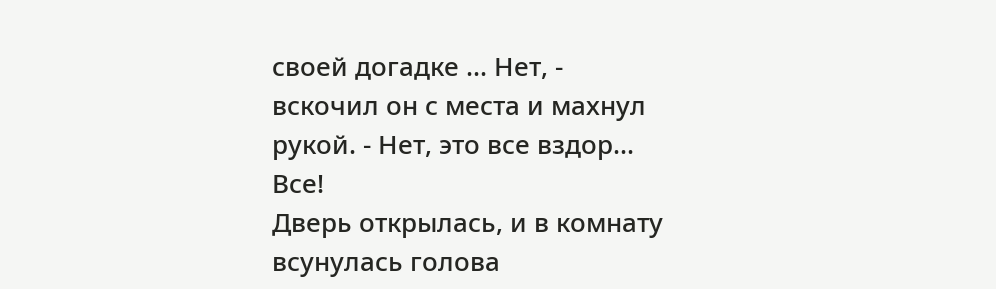своей догадке ... Нет, - вскочил он с места и махнул рукой. - Нет, это все вздор... Все!
Дверь открылась, и в комнату всунулась голова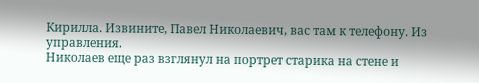Кирилла. Извините, Павел Николаевич, вас там к телефону. Из управления.
Николаев еще раз взглянул на портрет старика на стене и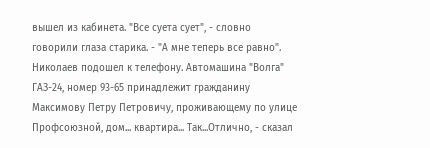вышел из кабинета. "Все суета сует", - словно говорили глаза старика. - "А мне теперь все равно".
Николаев подошел к телефону. Автомашина "Волга" ГАЗ-24, номер 93-65 принадлежит гражданину Максимову Петру Петровичу, проживающему по улице Профсоюзной, дом... квартира... Так...Отлично, - сказал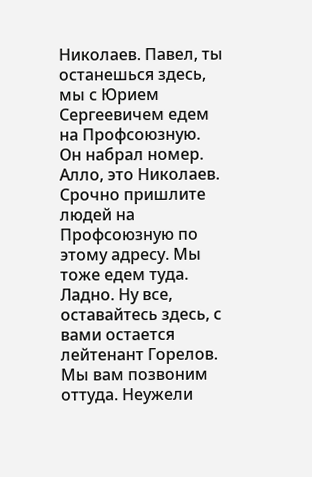Николаев. Павел, ты останешься здесь, мы с Юрием Сергеевичем едем на Профсоюзную.
Он набрал номер. Алло, это Николаев. Срочно пришлите людей на Профсоюзную по этому адресу. Мы тоже едем туда. Ладно. Ну все, оставайтесь здесь, с вами остается лейтенант Горелов. Мы вам позвоним оттуда. Неужели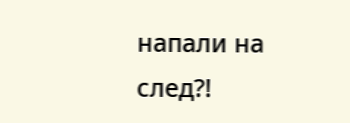напали на след?!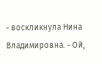- воскликнула Нина Владимировна. - Ой,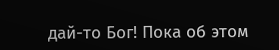дай-то Бог! Пока об этом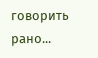говорить рано...